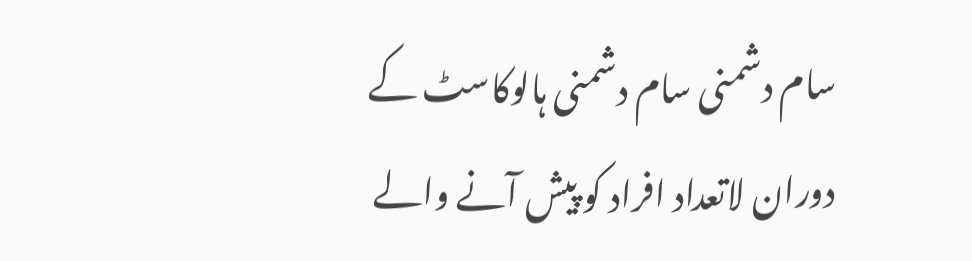سام دشمنی سام دشمنی ہالوکاسٹ کے دوران لاتعداد افراد کو پیش آنے والے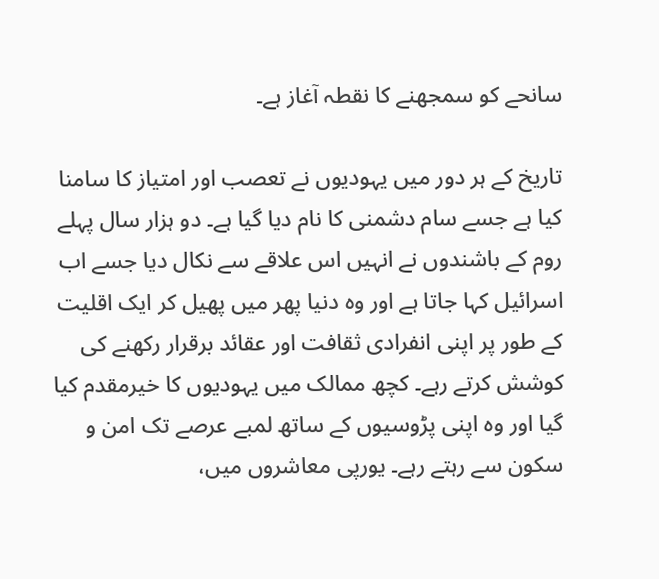سانحے کو سمجھنے کا نقطہ آغاز ہے۔

تاریخ کے ہر دور میں یہودیوں نے تعصب اور امتیاز کا سامنا کیا ہے جسے سام دشمنی کا نام دیا گيا ہے۔ دو ہزار سال پہلے روم کے باشندوں نے انہيں اس علاقے سے نکال دیا جسے اب اسرائيل کہا جاتا ہے اور وہ دنیا پھر میں پھیل کر ایک اقلیت کے طور پر اپنی انفرادی ثقافت اور عقائد برقرار رکھنے کی کوشش کرتے رہے۔ کچھ ممالک میں یہودیوں کا خیرمقدم کیا گيا اور وہ اپنی پڑوسیوں کے ساتھ لمبے عرصے تک امن و سکون سے رہتے رہے۔ یورپی معاشروں میں،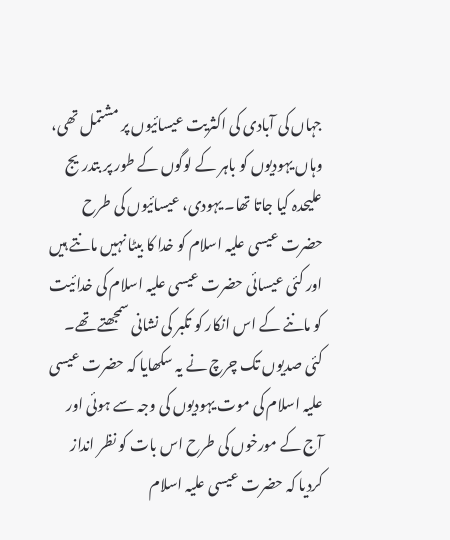جہاں کی آبادی کی اکثریت عیسائیوں پر مشتمل تھی، وہاں یہودیوں کو باہر کے لوگوں کے طور پر بتدریج علیحدہ کیا جاتا تھا۔ یہودی، عیسائیوں کی طرح حضرت عیسی علیہ اسلام کو خدا کا بیٹا نہيں مانتے ہيں اور کئی عیسائی حضرت عیسی علیہ اسلام کی خدائیت کو ماننے کے اس انکار کو تکبر کی نشانی سمجھتے تھے۔ کئی صدیوں تک چرچ نے یہ سکھایا کہ حضرت عیسی علیہ اسلام کی موت یہودیوں کی وجہ سے ہوئی اور آج کے مورخوں کی طرح اس بات کو نظر انداز کردیا کہ حضرت عیسی علیہ اسلام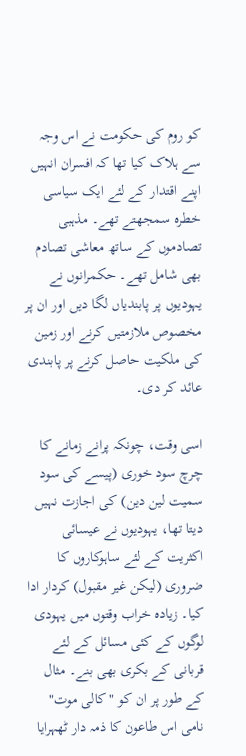کو روم کی حکومت نے اس وجہ سے ہلاک کیا تھا کہ افسران انہيں اپنے اقتدار کے لئے ایک سیاسی خطرہ سمجھتے تھے۔ مذہبی تصادموں کے ساتھ معاشی تصادم بھی شامل تھے۔ حکمرانوں نے یہودیوں پر پابندیاں لگا دیں اور ان پر مخصوص ملازمتیں کرنے اور زمین کی ملکیت حاصل کرنے پر پابندی عائد کر دی۔

اسی وقت، چونکہ پرانے زمانے کا چرچ سود خوری (پیسے کی سود سمیت لین دین) کی اجازت نہیں دیتا تھا، یہودیوں نے عیسائی اکثریت کے لئے ساہوکاروں کا ضروری (لیکن غیر مقبول) کردار ادا کیا۔ زیادہ خراب وقتوں میں یہودی لوگوں کے کئی مسائل کے لئے قربانی کے بکری بھی بنے۔ مثال کے طور پر ان کو "کالی موت" نامی اس طاعون کا ذمہ دار ٹھہرایا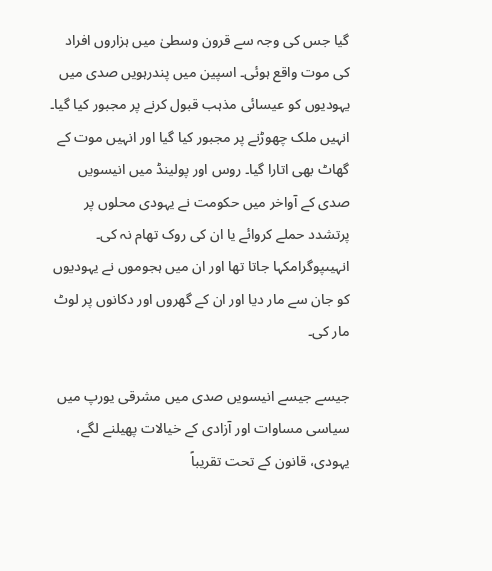گيا جس کی وجہ سے قرون وسطیٰ میں ہزاروں افراد کی موت واقع ہوئی۔ اسپین میں پندرہویں صدی میں یہودیوں کو عیسائی مذہب قبول کرنے پر مجبور کیا گیا۔ انہيں ملک چھوڑنے پر مجبور کیا گيا اور انہيں موت کے گھاٹ بھی اتارا گيا۔ روس اور پولینڈ میں انیسویں صدی کے آواخر میں حکومت نے یہودی محلوں پر پرتشدد حملے کروائے یا ان کی روک تھام نہ کی۔ انہیںپوگرامکہا جاتا تھا اور ان میں ہجوموں نے یہودیوں کو جان سے مار دیا اور ان کے گھروں اور دکانوں پر لوٹ مار کی۔

جیسے جیسے انیسویں صدی میں مشرقی یورپ میں سیاسی مساوات اور آزادی کے خیالات پھیلنے لگے، یہودی، قانون کے تحت تقریباً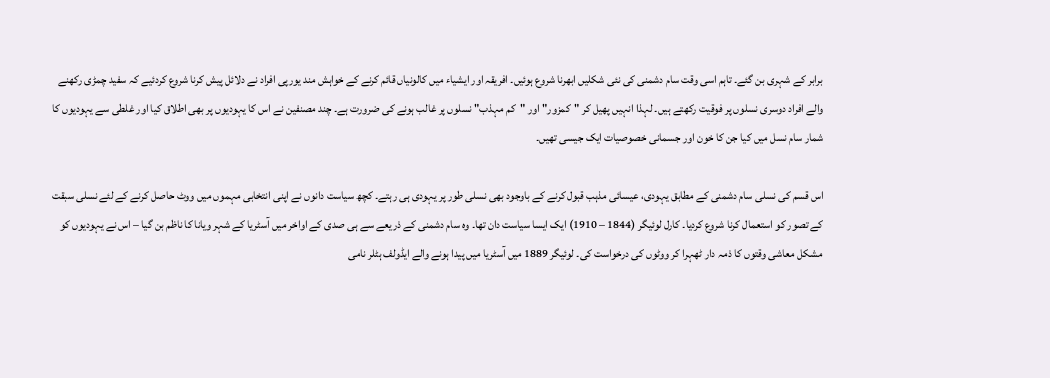برابر کے شہری بن گئے۔ تاہم اسی وقت سام دشمنی کی نئی شکلیں ابھرنا شروع ہوئيں۔ افریقہ اور ایشیاء میں کالونیاں قائم کرنے کے خواہش مند یورپی افراد نے دلائل پیش کرنا شروع کردئیے کہ سفید چمڑی رکھنے والے افراد دوسری نسلوں پر فوقیت رکھتے ہیں۔ لہذا انہيں پھیل کر "کمزور" اور "کم مہذب" نسلوں پر غالب ہونے کی ضرورت ہے۔ چند مصنفین نے اس کا یہودیوں پر بھی اطلاق کیا اور غلطی سے یہودیوں کا شمار سام نسل میں کیا جن کا خون اور جسمانی خصوصیات ایک جیسی تھیں۔

اس قسم کی نسلی سام دشمنی کے مطابق یہودی، عیسائی مذہب قبول کرنے کے باوجود بھی نسلی طور پر یہودی ہی رہتے۔ کچھ سیاست دانوں نے اپنی انتخابی مہموں میں ووٹ حاصل کرنے کے لئے نسلی سبقت کے تصور کو استعمال کرنا شروع کردیا۔ کارل لوئيگر (1844 – 1910) ایک ایسا سیاست دان تھا۔ وہ سام دشمنی کے ذریعے سے ہی صدی کے اواخر میں آسٹریا کے شہر ویانا کا ناظم بن گیا – اس نے یہودیوں کو مشکل معاشی وقتوں کا ذمہ دار ٹھہرا کر ووٹوں کی درخواست کی۔ لوئيگر 1889 میں آسٹریا میں پیدا ہونے والے ایڈولف ہٹلر نامی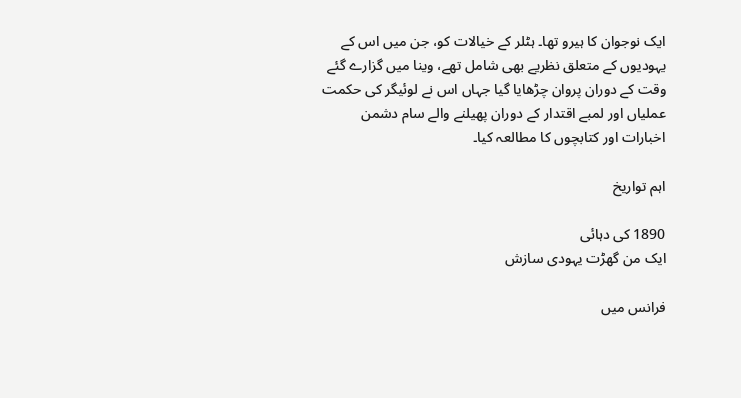ایک نوجوان کا ہیرو تھا۔ ہٹلر کے خیالات کو، جن میں اس کے یہودیوں کے متعلق نظریے بھی شامل تھے، وینا میں گزارے گئے وقت کے دوران پروان چڑھایا گیا جہاں اس نے لوئيگر کی حکمت عملیاں اور لمبے اقتدار کے دوران پھیلنے والے سام دشمن اخبارات اور کتابچوں کا مطالعہ کیا۔

اہم تواریخ

1890 کی دہائی
ایک من گھڑت یہودی سازش

فرانس میں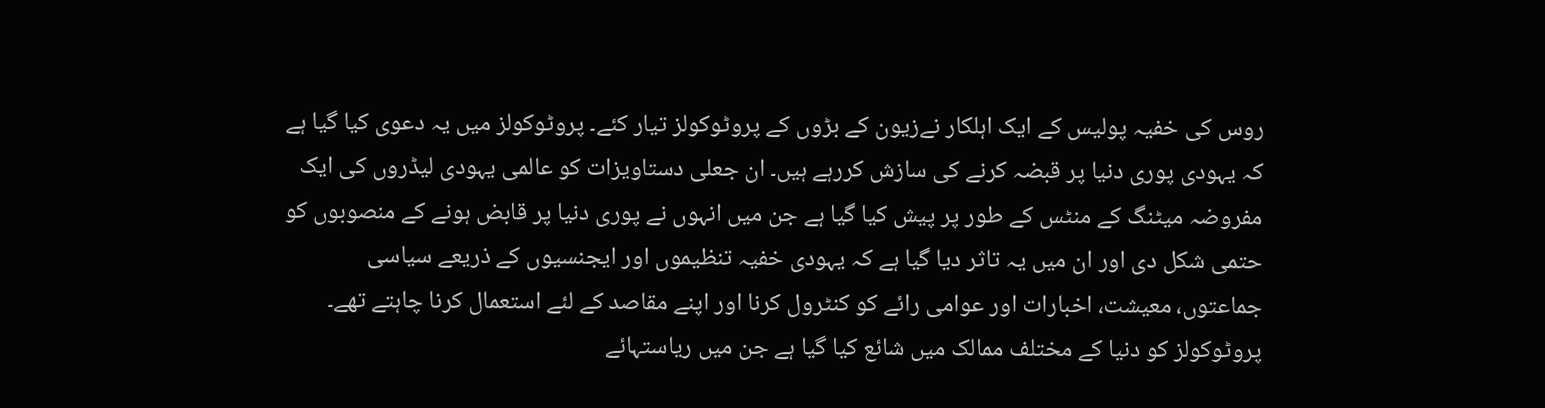روس کی خفیہ پولیس کے ایک اہلکار نےزیون کے بڑوں کے پروٹوکولز تیار کئے۔ پروٹوکولز میں یہ دعوی کیا گيا ہے کہ یہودی پوری دنیا پر قبضہ کرنے کی سازش کررہے ہيں۔ ان جعلی دستاویزات کو عالمی یہودی لیڈروں کی ایک مفروضہ میٹنگ کے منٹس کے طور پر پیش کیا گیا ہے جن میں انہوں نے پوری دنیا پر قابض ہونے کے منصوبوں کو حتمی شکل دی اور ان میں یہ تاثر دیا گيا ہے کہ یہودی خفیہ تنظیموں اور ایجنسیوں کے ذریعے سیاسی جماعتوں، معیشت، اخبارات اور عوامی رائے کو کنٹرول کرنا اور اپنے مقاصد کے لئے استعمال کرنا چاہتے تھے۔ پروٹوکولز کو دنیا کے مختلف ممالک میں شائع کیا گیا ہے جن میں ریاستہائے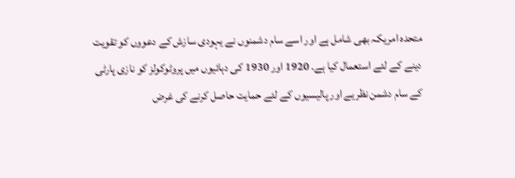متحدہ امریکہ بھی شامل ہے اور اسے سام دشمنوں نے یہودی سازش کے دعووں کو تقویت دینے کے لئے استعمال کیا ہے. 1920 اور 1930 کی دہائیوں میں پروٹوکولز کو نازی پارٹی کے سام دشمن نظریے اور پالیسیوں کے لئے حمایت حاصل کرنے کی غرض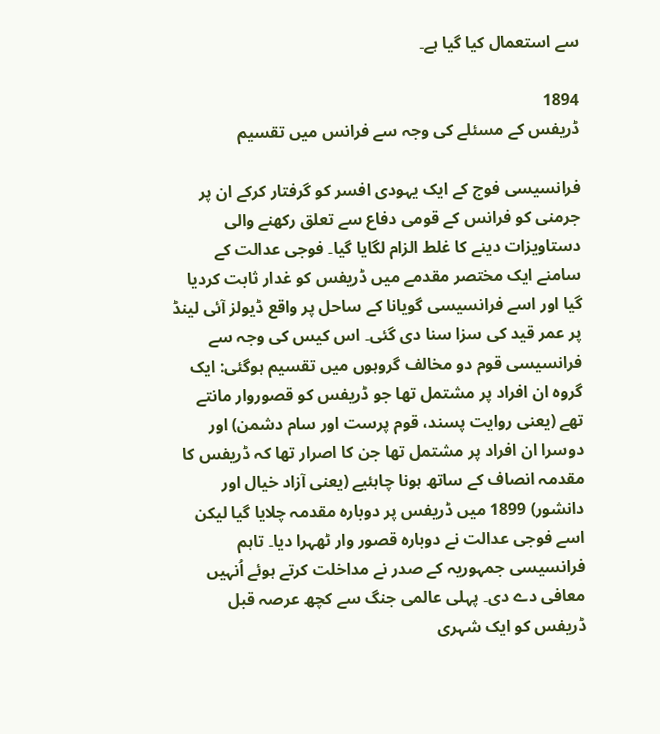سے استعمال کیا گيا ہے۔

1894
ڈریفس کے مسئلے کی وجہ سے فرانس میں تقسیم

فرانسیسی فوج کے ایک یہودی افسر کو گرفتار کرکے ان پر جرمنی کو فرانس کے قومی دفاع سے تعلق رکھنے والی دستاویزات دینے کا غلط الزام لگایا گیا۔ فوجی عدالت کے سامنے ایک مختصر مقدمے میں ڈریفس کو غدار ثابت کردیا گیا اور اسے فرانسیسی گویانا کے ساحل پر واقع ڈيولز آئی لینڈ پر عمر قید کی سزا سنا دی گئی۔ اس کیس کی وجہ سے فرانسیسی قوم دو مخالف گروہوں میں تقسیم ہوگئی: ایک گروہ ان افراد پر مشتمل تھا جو ڈریفس کو قصوروار مانتے تھے (یعنی روایت پسند، قوم پرست اور سام دشمن) اور دوسرا ان افراد پر مشتمل تھا جن کا اصرار تھا کہ ڈریفس کا مقدمہ انصاف کے ساتھ ہونا چاہئیے (یعنی آزاد خیال اور دانشور) 1899 میں ڈریفس پر دوبارہ مقدمہ چلایا گیا لیکن اسے فوجی عدالت نے دوبارہ قصور وار ٹھہرا دیا۔ تاہم فرانسیسی جمہوریہ کے صدر نے مداخلت کرتے ہوئے اُنہیں معافی دے دی۔ پہلی عالمی جنگ سے کچھ عرصہ قبل ڈریفس کو ایک شہری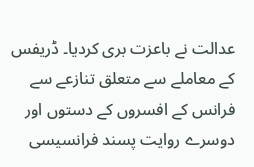عدالت نے باعزت بری کردیا۔ ڈریفس کے معاملے سے متعلق تنازعے سے فرانس کے افسروں کے دستوں اور دوسرے روایت پسند فرانسیسی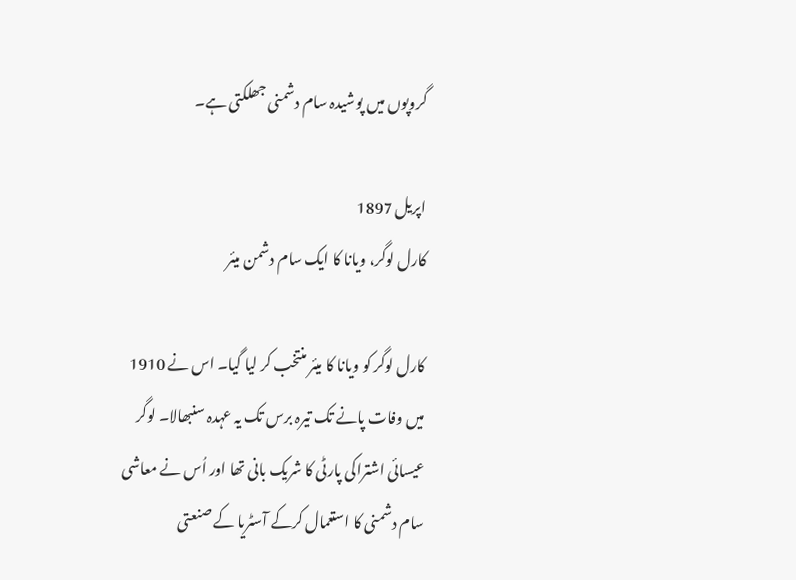گروپوں میں پوشیدہ سام دشمنی جھلکتی ہے۔

اپریل 1897
کارل لوگر، ویانا کا ایک سام دشمن میئر

کارل لوگر کو ویانا کا میئر منتخب کر لیا گيا۔ اس نے 1910 میں وفات پانے تک تیرہ برس تک یہ عہدہ سنبھالا۔ لوگر عیسائی اشتراکی پارٹی کا شریک بانی تھا اور اُس نے معاشی سام دشمنی کا استعمال کرکے آسٹریا کے صنعتی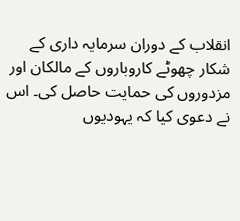انقلاب کے دوران سرمایہ داری کے شکار چھوٹے کاروباروں کے مالکان اور مزدوروں کی حمایت حاصل کی۔ اس نے دعوی کیا کہ یہودیوں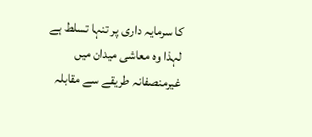کا سرمایہ داری پر تنہا تسلط ہے لہذا وہ معاشی میدان میں غیرمنصفانہ طریقے سے مقابلہ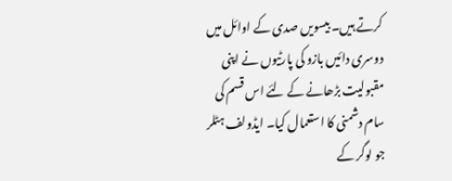کرتے ہیں۔ بیسویں صدی کے اوائل میں دوسری دائیں بازو کی پارٹیوں نے اپنی مقبولیت بڑھانے کے لئے اس قسم کی سام دشمنی کا استعمال کیا۔ ایڈولف ہٹلر جو لوگر کے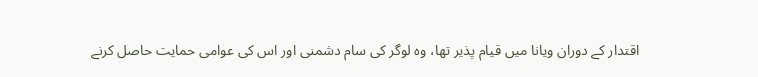اقتدار کے دوران ویانا میں قیام پذیر تھا، وہ لوگر کی سام دشمنی اور اس کی عوامی حمایت حاصل کرنے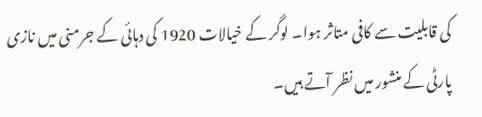کی قابلیت سے کافی متاثر ہوا۔ لوگر کے خیالات 1920 کی دہائی کے جرمنی میں نازی پارٹی کے منشور میں نظر آتے ہيں۔